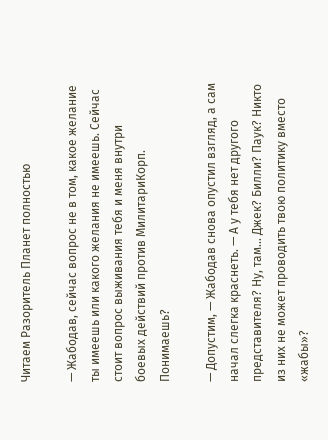Читаем Разоритель Планет полностью

— Жабодав, сейчас вопрос не в том, какое желание ты имеешь или какого желания не имеешь. Сейчас стоит вопрос выживания тебя и меня внутри боевых действий против МилитариКорп. Понимаешь?

— Допустим, — Жабодав снова опустил взгляд, а сам начал слегка краснеть. — А у тебя нет другого представителя? Ну, там… Джек? Билли? Паук? Никто из них не может проводить твою политику вместо «жабы»?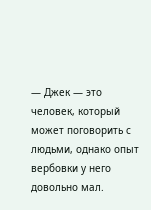— Джек — это человек, который может поговорить с людьми, однако опыт вербовки у него довольно мал.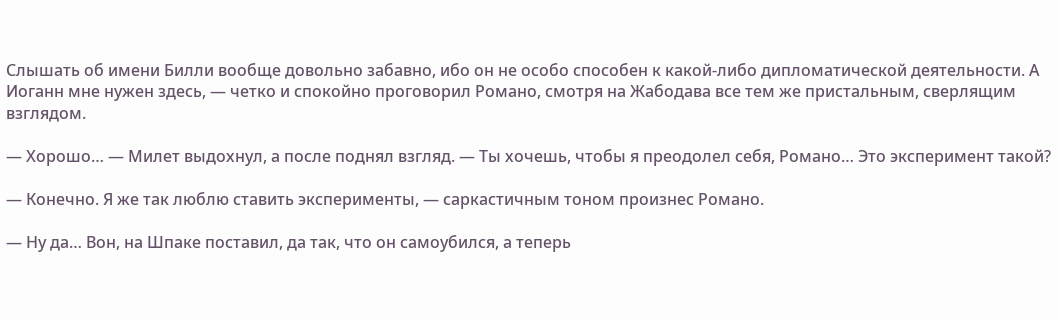Слышать об имени Билли вообще довольно забавно, ибо он не особо способен к какой-либо дипломатической деятельности. А Иоганн мне нужен здесь, — четко и спокойно проговорил Романо, смотря на Жабодава все тем же пристальным, сверлящим взглядом.

— Хорошо… — Милет выдохнул, а после поднял взгляд. — Ты хочешь, чтобы я преодолел себя, Романо… Это эксперимент такой?

— Конечно. Я же так люблю ставить эксперименты, — саркастичным тоном произнес Романо.

— Ну да… Вон, на Шпаке поставил, да так, что он самоубился, а теперь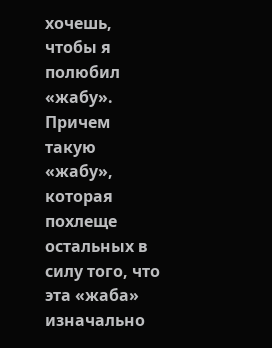хочешь, чтобы я полюбил «жабу». Причем такую «жабу», которая похлеще остальных в силу того, что эта «жаба» изначально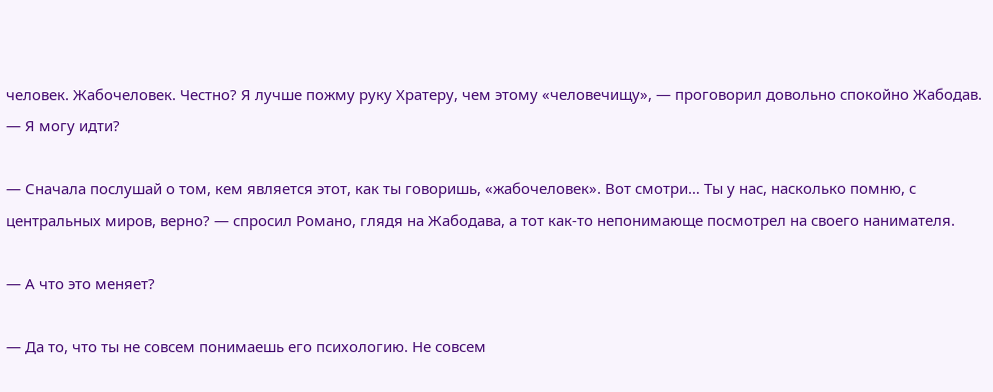человек. Жабочеловек. Честно? Я лучше пожму руку Хратеру, чем этому «человечищу», — проговорил довольно спокойно Жабодав. — Я могу идти?

— Сначала послушай о том, кем является этот, как ты говоришь, «жабочеловек». Вот смотри… Ты у нас, насколько помню, с центральных миров, верно? — спросил Романо, глядя на Жабодава, а тот как-то непонимающе посмотрел на своего нанимателя.

— А что это меняет?

— Да то, что ты не совсем понимаешь его психологию. Не совсем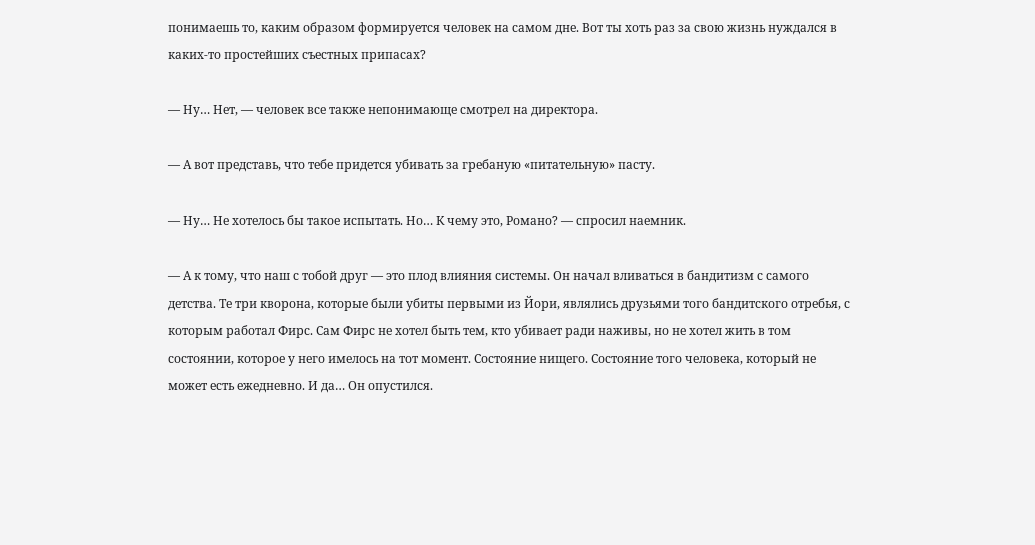понимаешь то, каким образом формируется человек на самом дне. Вот ты хоть раз за свою жизнь нуждался в каких-то простейших съестных припасах?

— Ну… Нет, — человек все также непонимающе смотрел на директора.

— А вот представь, что тебе придется убивать за гребаную «питательную» пасту.

— Ну… Не хотелось бы такое испытать. Но… К чему это, Романо? — спросил наемник.

— А к тому, что наш с тобой друг — это плод влияния системы. Он начал вливаться в бандитизм с самого детства. Те три кворона, которые были убиты первыми из Йори, являлись друзьями того бандитского отребья, с которым работал Фирс. Сам Фирс не хотел быть тем, кто убивает ради наживы, но не хотел жить в том состоянии, которое у него имелось на тот момент. Состояние нищего. Состояние того человека, который не может есть ежедневно. И да… Он опустился.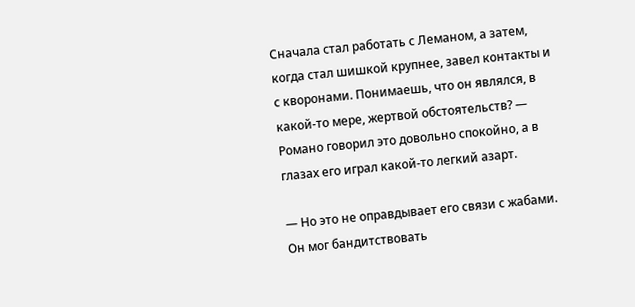Сначала стал работать с Леманом, а затем, когда стал шишкой крупнее, завел контакты и с кворонами. Понимаешь, что он являлся, в какой-то мере, жертвой обстоятельств? — Романо говорил это довольно спокойно, а в глазах его играл какой-то легкий азарт.

— Но это не оправдывает его связи с жабами. Он мог бандитствовать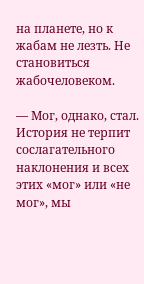на планете, но к жабам не лезть. Не становиться жабочеловеком.

— Мог, однако, стал. История не терпит сослагательного наклонения и всех этих «мог» или «не мог», мы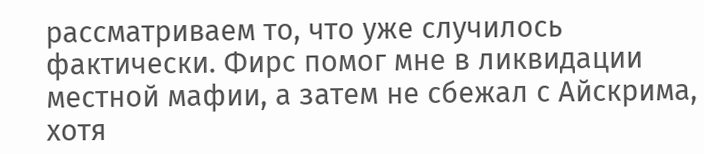рассматриваем то, что уже случилось фактически. Фирс помог мне в ликвидации местной мафии, а затем не сбежал с Айскрима, хотя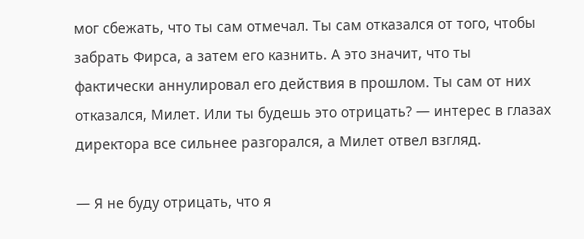мог сбежать, что ты сам отмечал. Ты сам отказался от того, чтобы забрать Фирса, а затем его казнить. А это значит, что ты фактически аннулировал его действия в прошлом. Ты сам от них отказался, Милет. Или ты будешь это отрицать? — интерес в глазах директора все сильнее разгорался, а Милет отвел взгляд.

— Я не буду отрицать, что я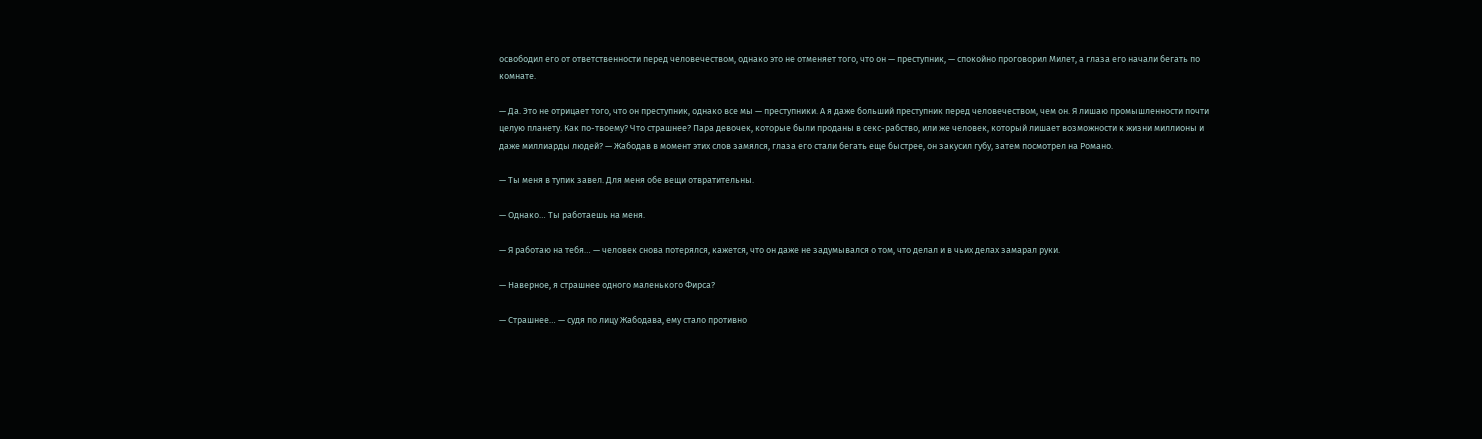освободил его от ответственности перед человечеством, однако это не отменяет того, что он — преступник, — спокойно проговорил Милет, а глаза его начали бегать по комнате.

— Да. Это не отрицает того, что он преступник, однако все мы — преступники. А я даже больший преступник перед человечеством, чем он. Я лишаю промышленности почти целую планету. Как по-твоему? Что страшнее? Пара девочек, которые были проданы в секс-рабство, или же человек, который лишает возможности к жизни миллионы и даже миллиарды людей? — Жабодав в момент этих слов замялся, глаза его стали бегать еще быстрее, он закусил губу, затем посмотрел на Романо.

— Ты меня в тупик завел. Для меня обе вещи отвратительны.

— Однако… Ты работаешь на меня.

— Я работаю на тебя… — человек снова потерялся, кажется, что он даже не задумывался о том, что делал и в чьих делах замарал руки.

— Наверное, я страшнее одного маленького Фирса?

— Страшнее… — судя по лицу Жабодава, ему стало противно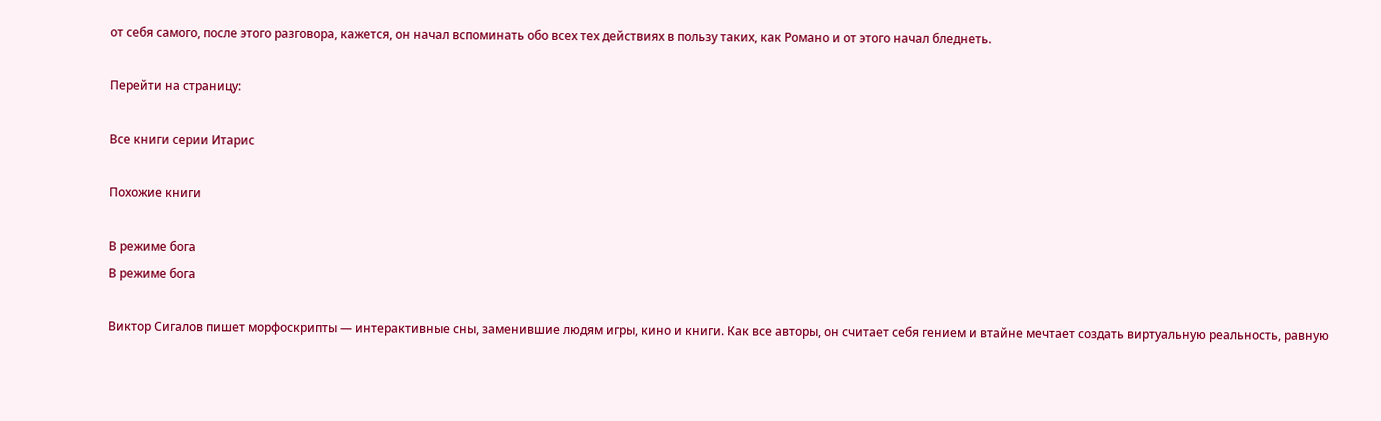от себя самого, после этого разговора, кажется, он начал вспоминать обо всех тех действиях в пользу таких, как Романо и от этого начал бледнеть.

Перейти на страницу:

Все книги серии Итарис

Похожие книги

В режиме бога
В режиме бога

Виктор Сигалов пишет морфоскрипты — интерактивные сны, заменившие людям игры, кино и книги. Как все авторы, он считает себя гением и втайне мечтает создать виртуальную реальность, равную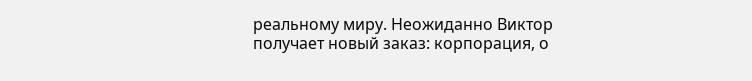реальному миру. Неожиданно Виктор получает новый заказ: корпорация, о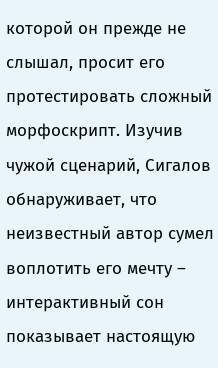которой он прежде не слышал, просит его протестировать сложный морфоскрипт. Изучив чужой сценарий, Сигалов обнаруживает, что неизвестный автор сумел воплотить его мечту – интерактивный сон показывает настоящую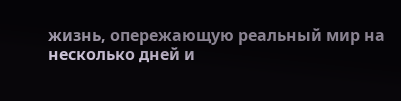жизнь, опережающую реальный мир на несколько дней и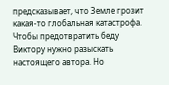предсказывает, что Земле грозит какая-то глобальная катастрофа. Чтобы предотвратить беду Виктору нужно разыскать настоящего автора. Но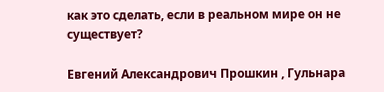как это сделать, если в реальном мире он не существует?

Евгений Александрович Прошкин , Гульнара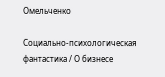Омельченко

Социально-психологическая фантастика / О бизнесе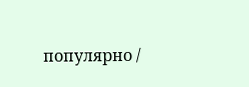популярно /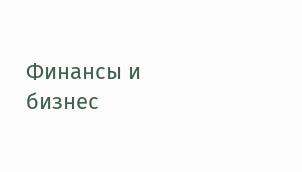Финансы и бизнес